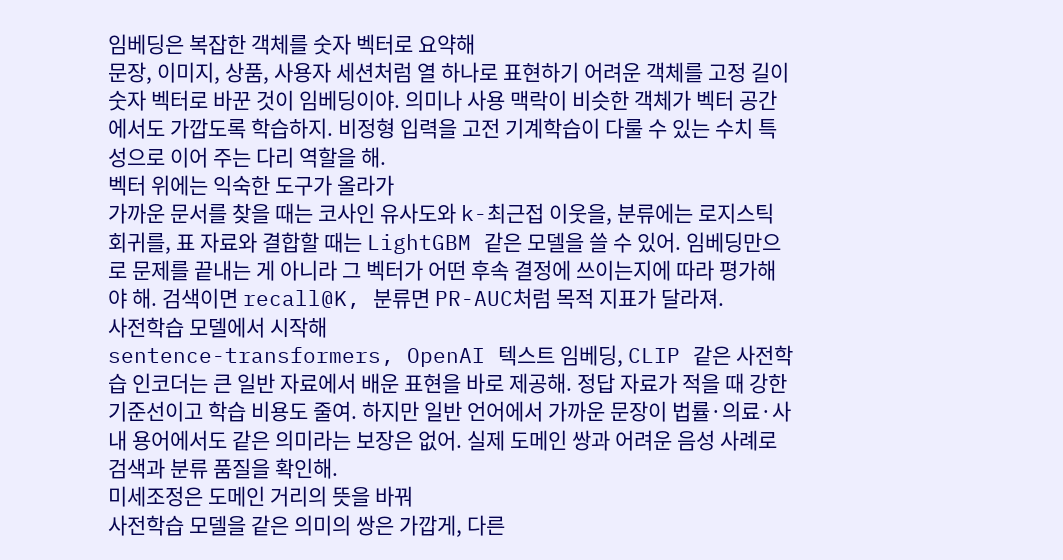임베딩은 복잡한 객체를 숫자 벡터로 요약해
문장, 이미지, 상품, 사용자 세션처럼 열 하나로 표현하기 어려운 객체를 고정 길이 숫자 벡터로 바꾼 것이 임베딩이야. 의미나 사용 맥락이 비슷한 객체가 벡터 공간에서도 가깝도록 학습하지. 비정형 입력을 고전 기계학습이 다룰 수 있는 수치 특성으로 이어 주는 다리 역할을 해.
벡터 위에는 익숙한 도구가 올라가
가까운 문서를 찾을 때는 코사인 유사도와 k-최근접 이웃을, 분류에는 로지스틱 회귀를, 표 자료와 결합할 때는 LightGBM 같은 모델을 쓸 수 있어. 임베딩만으로 문제를 끝내는 게 아니라 그 벡터가 어떤 후속 결정에 쓰이는지에 따라 평가해야 해. 검색이면 recall@K, 분류면 PR-AUC처럼 목적 지표가 달라져.
사전학습 모델에서 시작해
sentence-transformers, OpenAI 텍스트 임베딩, CLIP 같은 사전학습 인코더는 큰 일반 자료에서 배운 표현을 바로 제공해. 정답 자료가 적을 때 강한 기준선이고 학습 비용도 줄여. 하지만 일반 언어에서 가까운 문장이 법률·의료·사내 용어에서도 같은 의미라는 보장은 없어. 실제 도메인 쌍과 어려운 음성 사례로 검색과 분류 품질을 확인해.
미세조정은 도메인 거리의 뜻을 바꿔
사전학습 모델을 같은 의미의 쌍은 가깝게, 다른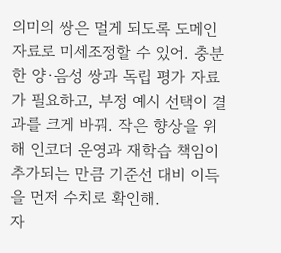의미의 쌍은 멀게 되도록 도메인 자료로 미세조정할 수 있어. 충분한 양·음성 쌍과 독립 평가 자료가 필요하고, 부정 예시 선택이 결과를 크게 바꿔. 작은 향상을 위해 인코더 운영과 재학습 책임이 추가되는 만큼 기준선 대비 이득을 먼저 수치로 확인해.
자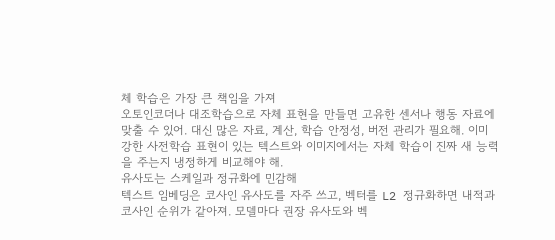체 학습은 가장 큰 책임을 가져
오토인코더나 대조학습으로 자체 표현을 만들면 고유한 센서나 행동 자료에 맞출 수 있어. 대신 많은 자료, 계산, 학습 안정성, 버전 관리가 필요해. 이미 강한 사전학습 표현이 있는 텍스트와 이미지에서는 자체 학습이 진짜 새 능력을 주는지 냉정하게 비교해야 해.
유사도는 스케일과 정규화에 민감해
텍스트 임베딩은 코사인 유사도를 자주 쓰고, 벡터를 L2 정규화하면 내적과 코사인 순위가 같아져. 모델마다 권장 유사도와 벡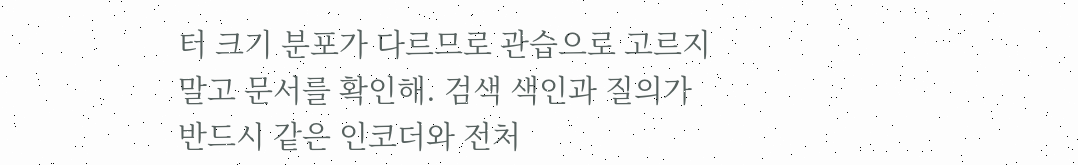터 크기 분포가 다르므로 관습으로 고르지 말고 문서를 확인해. 검색 색인과 질의가 반드시 같은 인코더와 전처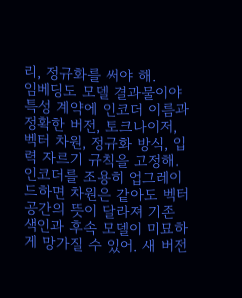리, 정규화를 써야 해.
임베딩도 모델 결과물이야
특성 계약에 인코더 이름과 정확한 버전, 토크나이저, 벡터 차원, 정규화 방식, 입력 자르기 규칙을 고정해. 인코더를 조용히 업그레이드하면 차원은 같아도 벡터 공간의 뜻이 달라져 기존 색인과 후속 모델이 미묘하게 망가질 수 있어. 새 버전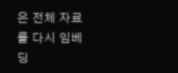은 전체 자료를 다시 임베딩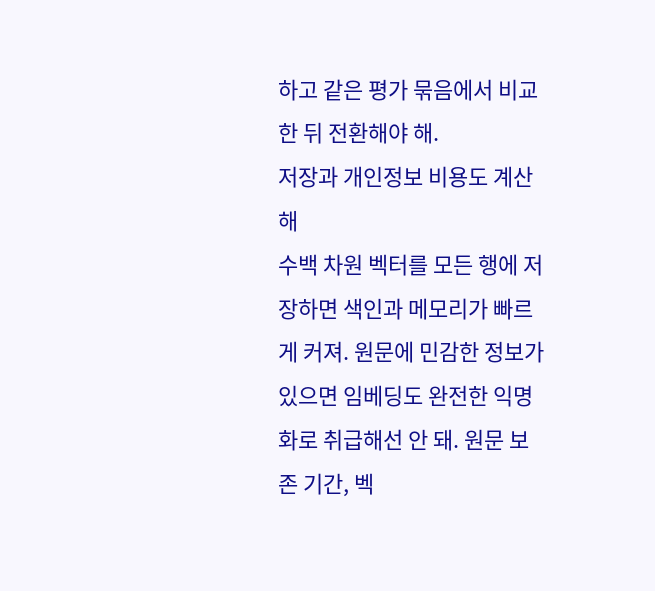하고 같은 평가 묶음에서 비교한 뒤 전환해야 해.
저장과 개인정보 비용도 계산해
수백 차원 벡터를 모든 행에 저장하면 색인과 메모리가 빠르게 커져. 원문에 민감한 정보가 있으면 임베딩도 완전한 익명화로 취급해선 안 돼. 원문 보존 기간, 벡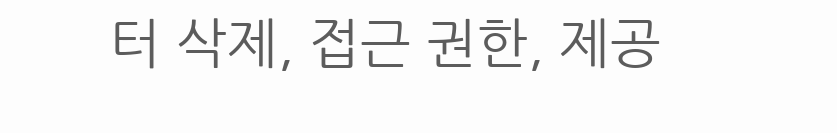터 삭제, 접근 권한, 제공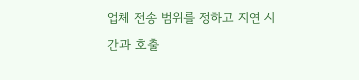업체 전송 범위를 정하고 지연 시간과 호출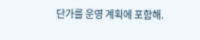단가를 운영 계획에 포함해.